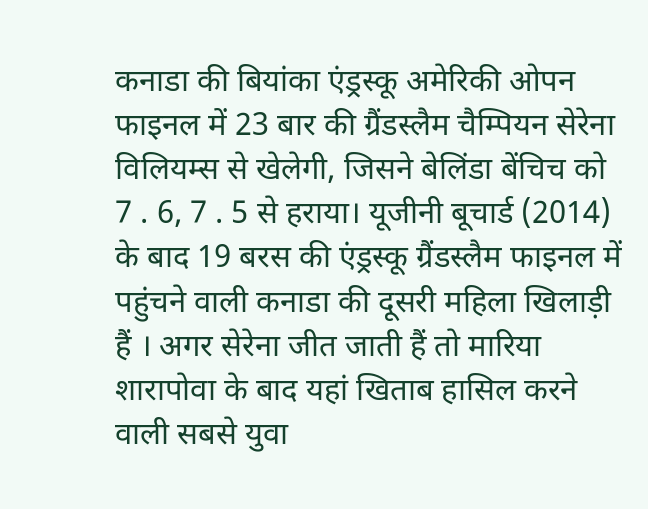कनाडा की बियांका एंड्रस्कू अमेरिकी ओपन फाइनल में 23 बार की ग्रैंडस्लैम चैम्पियन सेरेना विलियम्स से खेलेगी, जिसने बेलिंडा बेंचिच को 7 . 6, 7 . 5 से हराया। यूजीनी बूचार्ड (2014) के बाद 19 बरस की एंड्रस्कू ग्रैंडस्लैम फाइनल में पहुंचने वाली कनाडा की दूसरी महिला खिलाड़ी हैं । अगर सेरेना जीत जाती हैं तो मारिया शारापोवा के बाद यहां खिताब हासिल करने वाली सबसे युवा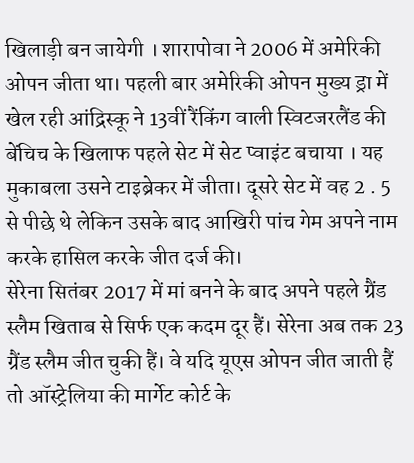खिलाड़ी बन जायेगी । शारापोवा ने 2006 में अमेरिकी ओपन जीता था। पहली बार अमेरिकी ओपन मुख्य ड्रा में खेल रही आंद्रिस्कू ने 13वीं रैंकिंग वाली स्विटजरलैंड की बेंचिच के खिलाफ पहले सेट में सेट प्वाइंट बचाया । यह मुकाबला उसने टाइब्रेकर में जीता। दूसरे सेट में वह 2 . 5 से पीछे थे लेकिन उसके बाद आखिरी पांच गेम अपने नाम करके हासिल करके जीत दर्ज की।
सेरेना सितंबर 2017 में मां बनने के बाद अपने पहले ग्रैंड स्लैम खिताब से सिर्फ एक कदम दूर हैं। सेरेना अब तक 23 ग्रैंड स्लैम जीत चुकी हैं। वे यदि यूएस ओपन जीत जाती हैं तो ऑस्ट्रेलिया की मार्गेट कोर्ट के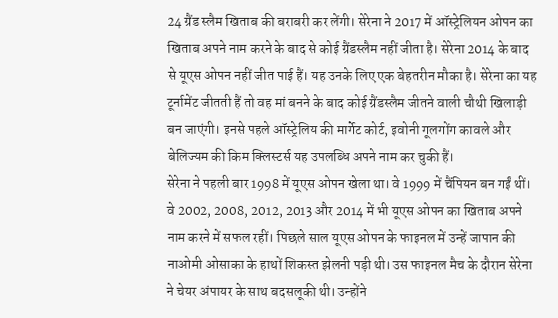24 ग्रैंड स्लैम खिताब की बराबरी कर लेंगी। सेरेना ने 2017 में ऑस्ट्रेलियन ओपन का खिताब अपने नाम करने के बाद से कोई ग्रैंडस्लैम नहीं जीता है। सेरेना 2014 के बाद से यूएस ओपन नहीं जीत पाई हैं। यह उनके लिए एक बेहतरीन मौका है। सेरेना का यह टूर्नामेंट जीतती हैं तो वह मां बनने के बाद कोई ग्रैंडस्लैम जीतने वाली चौथी खिलाड़ी बन जाएंगी। इनसे पहले ऑस्ट्रेलिय की मार्गेट कोर्ट, इवोनी गूलगोंग कावले और बेलिज्यम की किम क्लिस्टर्स यह उपलब्धि अपने नाम कर चुकी हैं।
सेरेना ने पहली बार 1998 में यूएस ओपन खेला था। वे 1999 में चैंपियन बन गईं थीं। वे 2002, 2008, 2012, 2013 और 2014 में भी यूएस ओपन का खिताब अपने नाम करने में सफल रहीं। पिछले साल यूएस ओपन के फाइनल में उन्हें जापान की नाओमी ओसाका के हाथों शिकस्त झेलनी पड़ी थी। उस फाइनल मैच के दौरान सेरेना ने चेयर अंपायर के साथ बदसलूकी थी। उन्होंने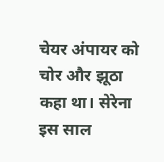चेयर अंपायर को चोर और झूठा कहा था। सेरेना इस साल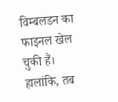विम्बलडन का फाइनल खेल चुकी हैं। हालांकि, तब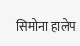सिमोना हालेप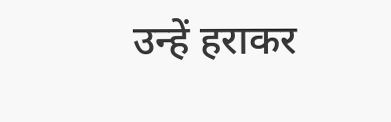उन्हें हराकर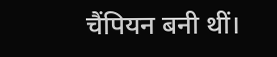चैंपियन बनी थीं।